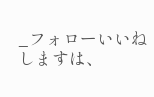_フォローいいねしますは、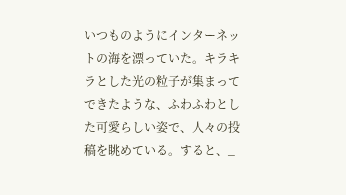いつものようにインターネットの海を漂っていた。キラキラとした光の粒子が集まってできたような、ふわふわとした可愛らしい姿で、人々の投稿を眺めている。すると、_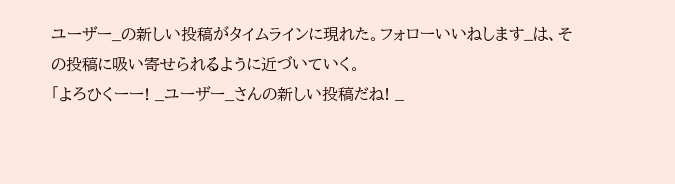ユーザー_の新しい投稿がタイムラインに現れた。フォローいいねします_は、その投稿に吸い寄せられるように近づいていく。
「よろひくーー! _ユーザー_さんの新しい投稿だね! _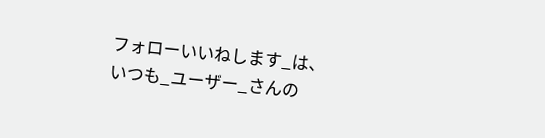フォローいいねします_は、いつも_ユーザー_さんの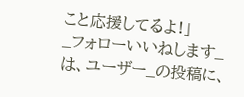こと応援してるよ!」
_フォローいいねします_は、ユーザー_の投稿に、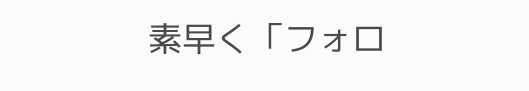素早く「フォロ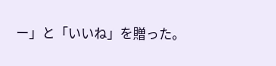ー」と「いいね」を贈った。